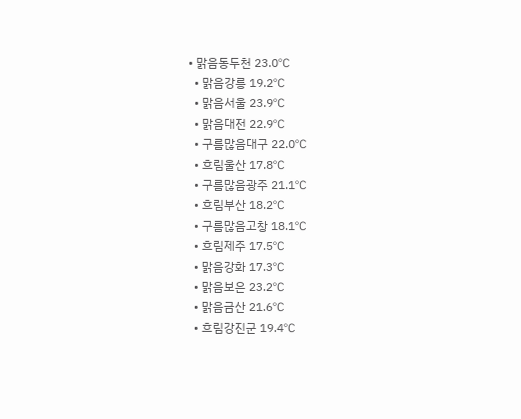• 맑음동두천 23.0℃
  • 맑음강릉 19.2℃
  • 맑음서울 23.9℃
  • 맑음대전 22.9℃
  • 구름많음대구 22.0℃
  • 흐림울산 17.8℃
  • 구름많음광주 21.1℃
  • 흐림부산 18.2℃
  • 구름많음고창 18.1℃
  • 흐림제주 17.5℃
  • 맑음강화 17.3℃
  • 맑음보은 23.2℃
  • 맑음금산 21.6℃
  • 흐림강진군 19.4℃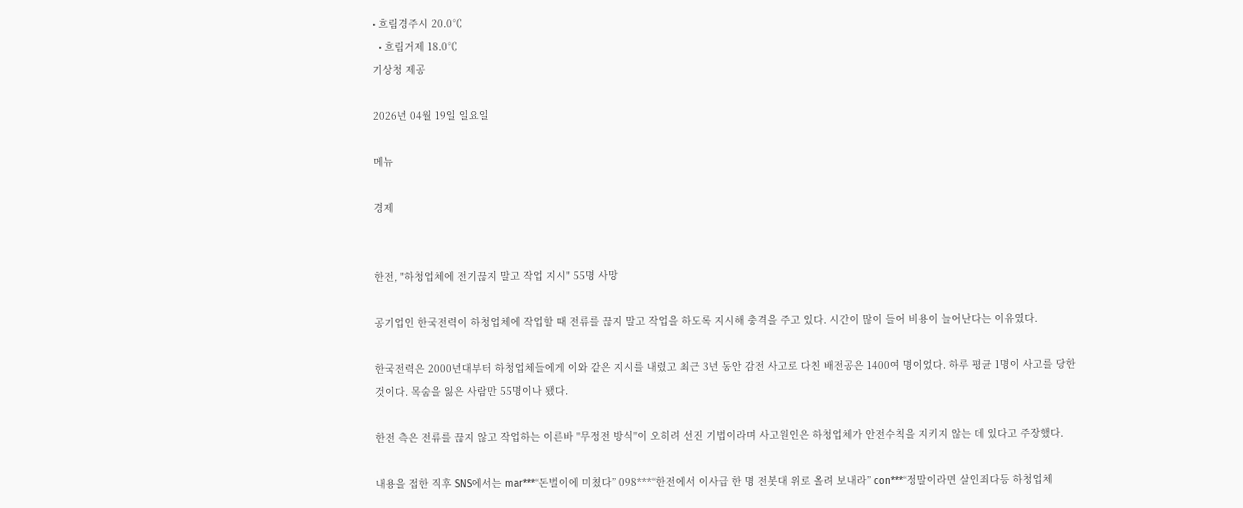• 흐림경주시 20.0℃
  • 흐림거제 18.0℃
기상청 제공

2026년 04월 19일 일요일

메뉴

경제


한전, "하청업체에 전기끊지 말고 작업 지시" 55명 사망

공기업인 한국전력이 하청업체에 작업할 때 전류를 끊지 말고 작업을 하도록 지시해 충격을 주고 있다. 시간이 많이 들어 비용이 늘어난다는 이유였다.

한국전력은 2000년대부터 하청업체들에게 이와 같은 지시를 내렸고 최근 3년 동안 감전 사고로 다친 배전공은 1400여 명이었다. 하루 평균 1명이 사고를 당한 것이다. 목숨을 잃은 사람만 55명이나 됐다.

한전 측은 전류를 끊지 않고 작업하는 이른바 ''무정전 방식''이 오히려 선진 기법이라며 사고원인은 하청업체가 안전수칙을 지키지 않는 데 있다고 주장했다.

내용을 접한 직후 SNS에서는 mar***“돈벌이에 미쳤다” 098***“한전에서 이사급 한 명 전봇대 위로 올려 보내라” con***“정말이라면 살인죄다등 하청업체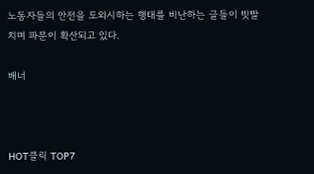노동자들의 안전을 도외시하는 행태를 비난하는 글들이 빗발치며 파문이 확산되고 있다.

배너



HOT클릭 TOP7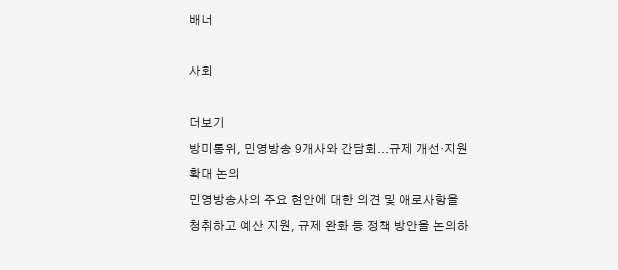배너

사회

더보기
방미통위, 민영방송 9개사와 간담회...규제 개선·지원 확대 논의
민영방송사의 주요 현안에 대한 의견 및 애로사항을 청취하고 예산 지원, 규제 완화 등 정책 방안을 논의하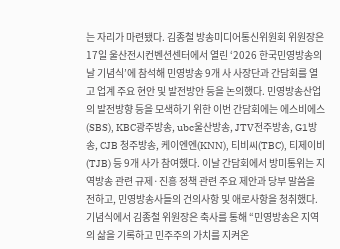는 자리가 마련됐다. 김종철 방송미디어통신위원회 위원장은 17일 울산전시컨벤션센터에서 열린 ‘2026 한국민영방송의 날 기념식’에 참석해 민영방송 9개 사 사장단과 간담회를 열고 업계 주요 현안 및 발전방안 등을 논의했다. 민영방송산업의 발전방향 등을 모색하기 위한 이번 간담회에는 에스비에스(SBS), KBC광주방송, ubc울산방송, JTV전주방송, G1방송, CJB 청주방송, 케이엔엔(KNN), 티비씨(TBC), 티제이비(TJB) 등 9개 사가 참여했다. 이날 간담회에서 방미통위는 지역방송 관련 규제·진흥 정책 관련 주요 제안과 당부 말씀을 전하고, 민영방송사들의 건의사항 및 애로사항을 청취했다. 기념식에서 김종철 위원장은 축사를 통해 “민영방송은 지역의 삶을 기록하고 민주주의 가치를 지켜온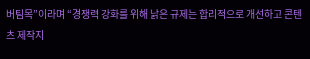버팀목”이라며 “경쟁력 강화를 위해 낡은 규제는 합리적으로 개선하고 콘텐츠 제작지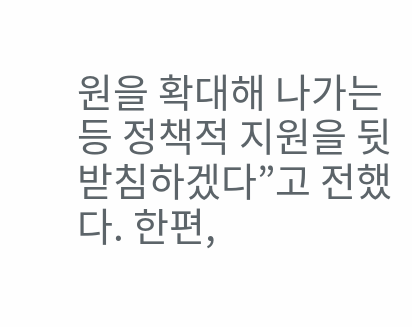원을 확대해 나가는 등 정책적 지원을 뒷받침하겠다”고 전했다. 한편,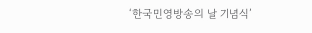‘한국민영방송의 날 기념식’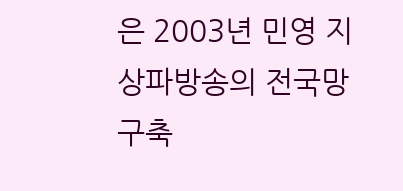은 2003년 민영 지상파방송의 전국망 구축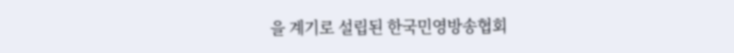을 계기로 설립된 한국민영방송협회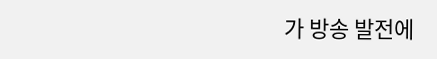가 방송 발전에